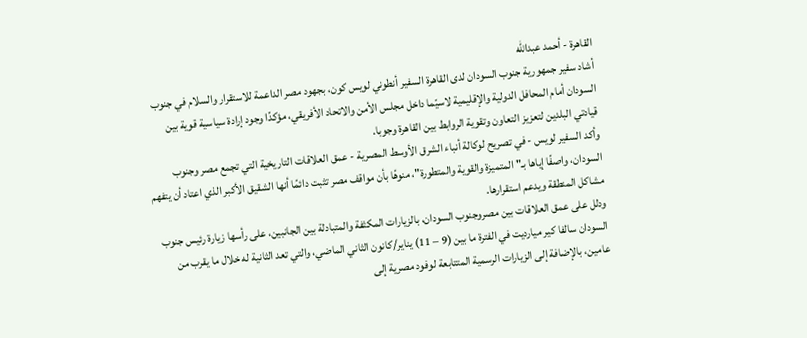القاهرة - أحمد عبدالله
أشاد سفير جمهورية جنوب السودان لدى القاهرة السفير أنطوني لويس كون، بجهود مصر الداعمة للاستقرار والسلام في جنوب السودان أمام المحافل الدولية والإقليمية لاسيّما داخل مجلس الأمن والاتحاد الأفريقي، مؤكدًا وجود إرادة سياسية قوية بين قيادتي البلدين لتعزيز التعاون وتقوية الروابط بين القاهرة وجوبا.
وأكد السفير لويس - في تصريح لوكالة أنباء الشرق الأوسط المصرية - عمق العلاقات التاريخية التي تجمع مصر وجنوب السودان، واصفًا إياها بـ"المتميزة والقوية والمتطورة"، منوهًا بأن مواقف مصر تثبت دائمًا أنها الشقيق الأكبر الذي اعتاد أن يتفهم مشاكل المنطقة ويدعم استقرارها.
ودلل على عمق العلاقات بين مصروجنوب السودان، بالزيارات المكثفة والمتبادلة بين الجانبين، على رأسها زيارة رئيس جنوب السودان سالفا كير ميارديت في الفترة ما بين (9 – 11) يناير/كانون الثاني الماضي، والتي تعد الثانية له خلال ما يقرب من عامين، بالإضافة إلى الزيارات الرسمية المتتابعة لوفود مصرية إلى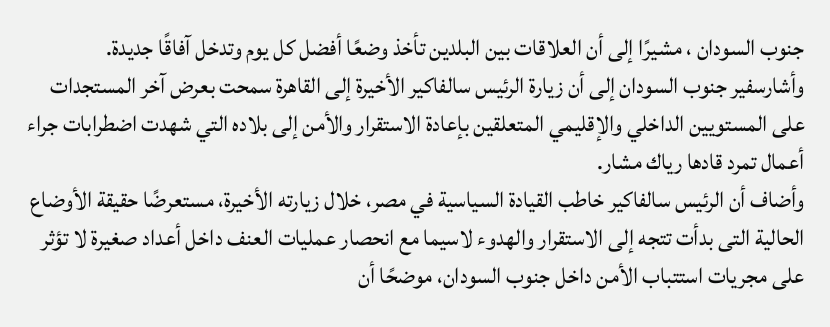جنوب السودان ، مشيرًا إلى أن العلاقات بين البلدين تأخذ وضعًا أفضل كل يوم وتدخل آفاقًا جديدة.
وأشارسفير جنوب السودان إلى أن زيارة الرئيس سالفاكير الأخيرة إلى القاهرة سمحت بعرض آخر المستجدات على المستويين الداخلي والإقليمي المتعلقين بإعادة الاستقرار والأمن إلى بلاده التي شهدت اضطرابات جراء أعمال تمرد قادها رياك مشار.
وأضاف أن الرئيس سالفاكير خاطب القيادة السياسية في مصر، خلال زيارته الأخيرة، مستعرضًا حقيقة الأوضاع الحالية التى بدأت تتجه إلى الاستقرار والهدوء لاسيما مع انحصار عمليات العنف داخل أعداد صغيرة لا تؤثر على مجريات استتباب الأمن داخل جنوب السودان، موضحًا أن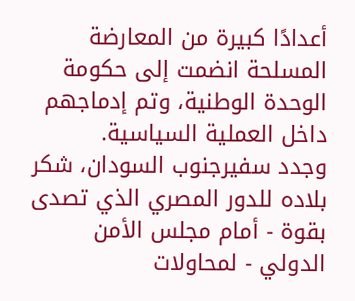أعدادًا كبيرة من المعارضة المسلحة انضمت إلى حكومة الوحدة الوطنية، وتم إدماجهم داخل العملية السياسية.
وجدد سفيرجنوب السودان، شكر بلاده للدور المصري الذي تصدى بقوة - أمام مجلس الأمن الدولي - لمحاولات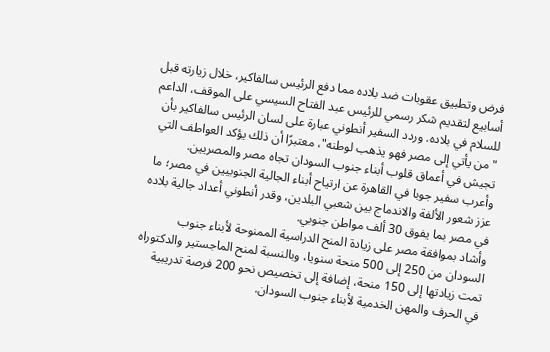فرض وتطبيق عقوبات ضد بلاده مما دفع الرئيس سالفاكير، خلال زيارته قبل أسابيع لتقديم شكر رسمي للرئيس عبد الفتاح السيسي على الموقف، الداعم للسلام في بلاده. وردد السفير أنطوني عبارة على لسان الرئيس سالفاكير بأن "من يأتي إلى مصر فهو يذهب لوطنه"، معتبرًا أن ذلك يؤكد العواطف التي تجيش في أعماق قلوب أبناء جنوب السودان تجاه مصر والمصريين.
وأعرب سفير جوبا في القاهرة عن ارتياح أبناء الجالية الجنوبيين في مصر؛ ما عزز شعور الألفة والاندماج بين شعبي البلدين، وقدر أنطوني أعداد جالية بلاده في مصر بما يفوق 30 ألف مواطن جنوبي.
وأشاد بموافقة مصر على زيادة المنح الدراسية الممنوحة لأبناء جنوب السودان من 250 إلى 500 منحة سنويا، وبالنسبة لمنح الماجستير والدكتوراه تمت زيادتها إلى 150 منحة، إضافة إلى تخصيص نحو 200 فرصة تدريبية في الحرف والمهن الخدمية لأبناء جنوب السودان.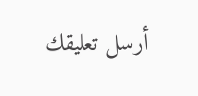أرسل تعليقك